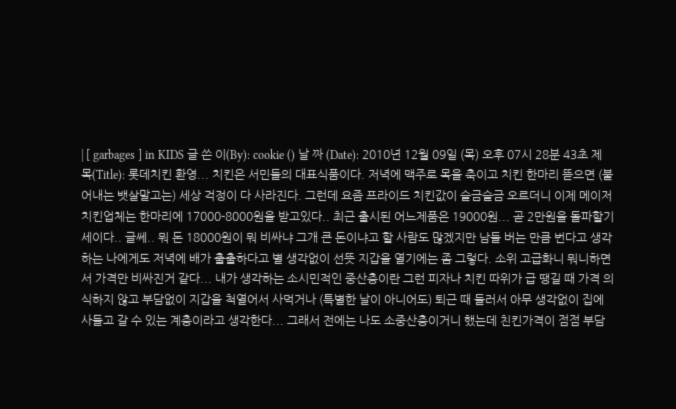| [ garbages ] in KIDS 글 쓴 이(By): cookie () 날 짜 (Date): 2010년 12월 09일 (목) 오후 07시 28분 43초 제 목(Title): 롯데치킨 환영... 치킨은 서민들의 대표식품이다. 저녁에 맥주로 목을 축이고 치킨 한마리 뜯으면 (불어내는 뱃살말고는) 세상 걱정이 다 사라진다. 그런데 요즘 프라이드 치킨값이 슬금슬금 오르더니 이제 메이저 치킨업체는 한마리에 17000-8000원을 받고있다.. 최근 출시된 어느제품은 19000원... 곧 2만원을 돌파할기세이다.. 글쎄.. 뭐 돈 18000원이 뭐 비싸냐 그개 큰 돈이냐고 할 사람도 많겠지만 남들 버는 만큼 번다고 생각하는 나에게도 저녁에 배가 출출하다고 별 생각없이 선뜻 지갑을 열기에는 좀 그렇다. 소위 고급화니 뭐니하면서 가격만 비싸진거 같다... 내가 생각하는 소시민적인 중산층이란 그런 피자나 치킨 따위가 급 땡길 때 가격 의식하지 않고 부담없이 지갑을 척열어서 사먹거나 (특별한 날이 아니어도) 퇴근 때 들러서 아무 생각없이 집에 사들고 갈 수 있는 계층이라고 생각한다... 그래서 전에는 나도 소중산층이거니 했는데 친킨가격이 점점 부담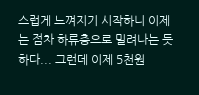스럽게 느껴지기 시작하니 이제는 점차 하류층으로 밀려나는 듯 하다... 그런데 이제 5천원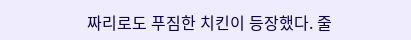짜리로도 푸짐한 치킨이 등장했다. 줄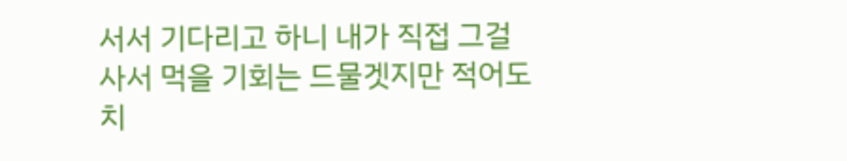서서 기다리고 하니 내가 직접 그걸 사서 먹을 기회는 드물겟지만 적어도 치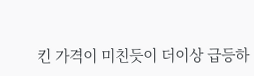킨 가격이 미친듯이 더이상 급등하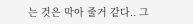는 것은 막아 줄거 같다.. 그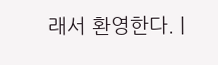래서 환영한다. |